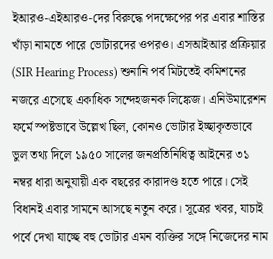ইআরও-এইআরও-দের বিরুদ্ধে পদক্ষেপের পর এবার শাস্তির খাঁড়া নামতে পারে ভোটারদের ওপরও। এসআইআর প্রক্রিয়ার (SIR Hearing Process) শুনানি পর্ব মিটতেই কমিশনের নজরে এসেছে একাধিক সন্দেহজনক লিঙ্কেজ। এনিউমারেশন ফর্মে স্পষ্টভাবে উল্লেখ ছিল, কোনও ভোটার ইচ্ছাকৃতভাবে ভুল তথ্য দিলে ১৯৫০ সালের জনপ্রতিনিধিত্ব আইনের ৩১ নম্বর ধারা অনুযায়ী এক বছরের কারাদণ্ড হতে পারে। সেই বিধানই এবার সামনে আসছে নতুন করে। সূত্রের খবর, যাচাই পর্বে দেখা যাচ্ছে বহু ভোটার এমন ব্যক্তির সঙ্গে নিজেদের নাম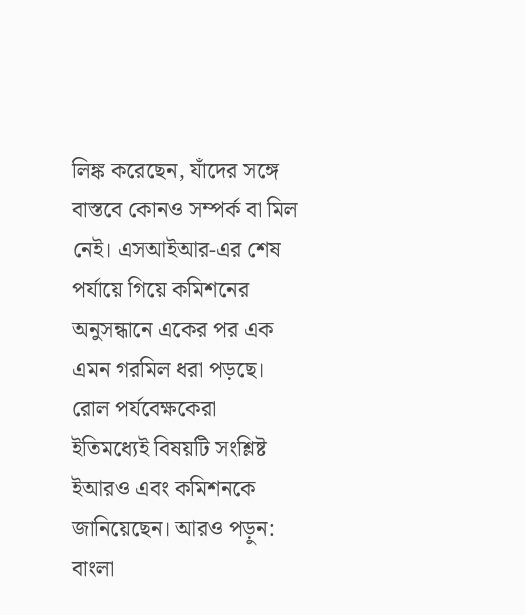লিঙ্ক করেছেন, যাঁদের সঙ্গে বাস্তবে কোনও সম্পর্ক বা মিল নেই। এসআইআর-এর শেষ পর্যায়ে গিয়ে কমিশনের অনুসন্ধানে একের পর এক এমন গরমিল ধরা পড়ছে। রোল পর্যবেক্ষকেরা ইতিমধ্যেই বিষয়টি সংশ্লিষ্ট ইআরও এবং কমিশনকে জানিয়েছেন। আরও পড়ুন: বাংলা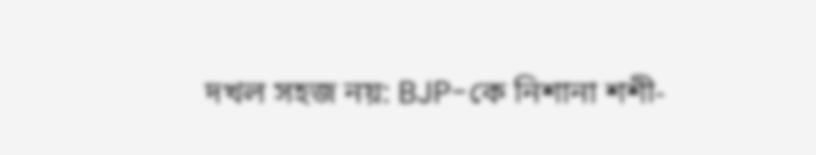দখল সহজ নয়: BJP-কে নিশানা শশী-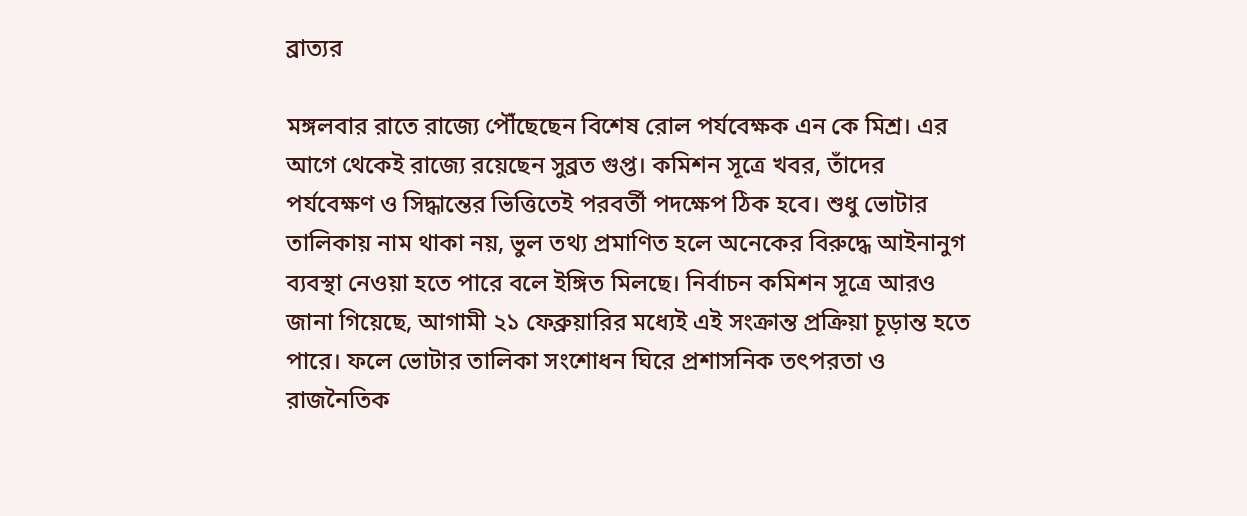ব্রাত্যর

মঙ্গলবার রাতে রাজ্যে পৌঁছেছেন বিশেষ রোল পর্যবেক্ষক এন কে মিশ্র। এর আগে থেকেই রাজ্যে রয়েছেন সুব্রত গুপ্ত। কমিশন সূত্রে খবর, তাঁদের পর্যবেক্ষণ ও সিদ্ধান্তের ভিত্তিতেই পরবর্তী পদক্ষেপ ঠিক হবে। শুধু ভোটার তালিকায় নাম থাকা নয়, ভুল তথ্য প্রমাণিত হলে অনেকের বিরুদ্ধে আইনানুগ ব্যবস্থা নেওয়া হতে পারে বলে ইঙ্গিত মিলছে। নির্বাচন কমিশন সূত্রে আরও জানা গিয়েছে, আগামী ২১ ফেব্রুয়ারির মধ্যেই এই সংক্রান্ত প্রক্রিয়া চূড়ান্ত হতে পারে। ফলে ভোটার তালিকা সংশোধন ঘিরে প্রশাসনিক তৎপরতা ও রাজনৈতিক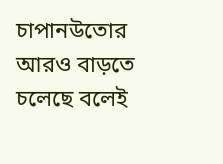চাপানউতোর আরও বাড়তে চলেছে বলেই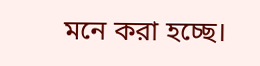মনে করা হচ্ছে।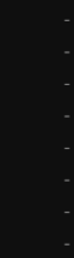–

–

–

–

–

–

–

–